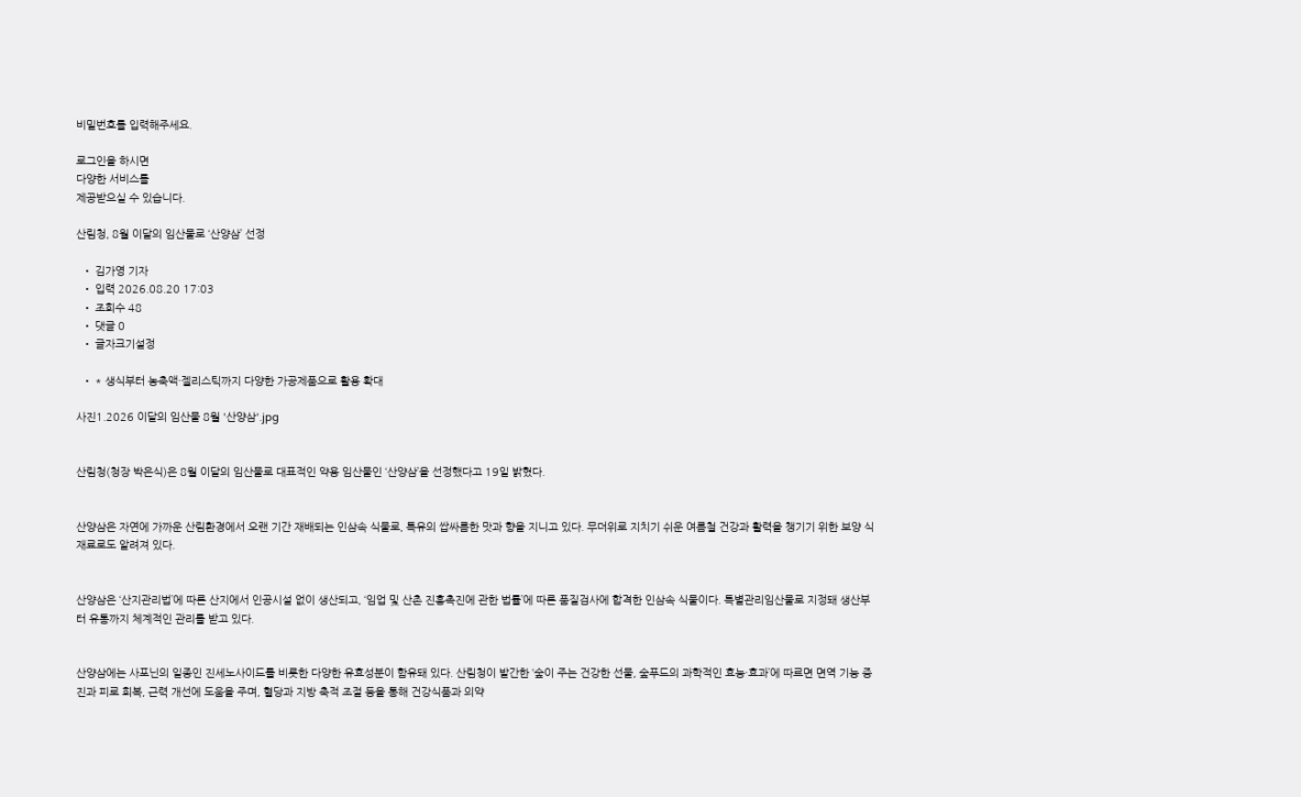비밀번호를 입력해주세요.

로그인을 하시면
다양한 서비스를
제공받으실 수 있습니다.

산림청, 8월 이달의 임산물로 ‘산양삼’ 선정

  • 김가영 기자
  • 입력 2026.08.20 17:03
  • 조회수 48
  • 댓글 0
  • 글자크기설정

  • * 생식부터 농축액·젤리스틱까지 다양한 가공제품으로 활용 확대

사진1.2026 이달의 임산물 8월 '산양삼'.jpg


산림청(청장 박은식)은 8월 이달의 임산물로 대표적인 약용 임산물인 ‘산양삼’을 선정했다고 19일 밝혔다.


산양삼은 자연에 가까운 산림환경에서 오랜 기간 재배되는 인삼속 식물로, 특유의 쌉싸름한 맛과 향을 지니고 있다. 무더위로 지치기 쉬운 여름철 건강과 활력을 챙기기 위한 보양 식재료로도 알려져 있다.


산양삼은 ‘산지관리법’에 따른 산지에서 인공시설 없이 생산되고, ‘임업 및 산촌 진흥촉진에 관한 법률’에 따른 품질검사에 합격한 인삼속 식물이다. 특별관리임산물로 지정돼 생산부터 유통까지 체계적인 관리를 받고 있다.


산양삼에는 사포닌의 일종인 진세노사이드를 비롯한 다양한 유효성분이 함유돼 있다. 산림청이 발간한 ‘숲이 주는 건강한 선물, 숲푸드의 과학적인 효능·효과’에 따르면 면역 기능 증진과 피로 회복, 근력 개선에 도움을 주며, 혈당과 지방 축적 조절 등을 통해 건강식품과 의약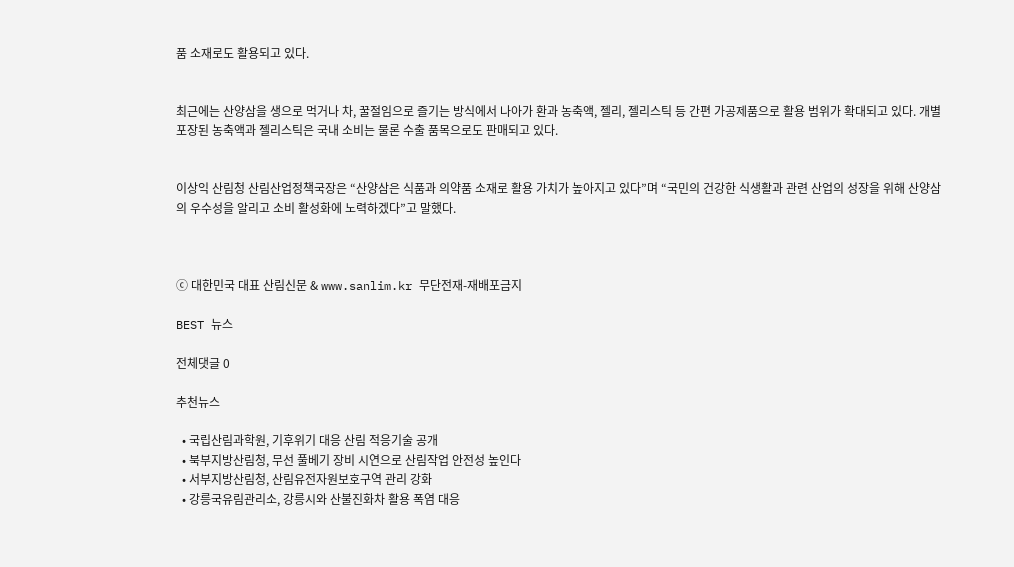품 소재로도 활용되고 있다.


최근에는 산양삼을 생으로 먹거나 차, 꿀절임으로 즐기는 방식에서 나아가 환과 농축액, 젤리, 젤리스틱 등 간편 가공제품으로 활용 범위가 확대되고 있다. 개별 포장된 농축액과 젤리스틱은 국내 소비는 물론 수출 품목으로도 판매되고 있다.


이상익 산림청 산림산업정책국장은 “산양삼은 식품과 의약품 소재로 활용 가치가 높아지고 있다”며 “국민의 건강한 식생활과 관련 산업의 성장을 위해 산양삼의 우수성을 알리고 소비 활성화에 노력하겠다”고 말했다.



ⓒ 대한민국 대표 산림신문 & www.sanlim.kr 무단전재-재배포금지

BEST 뉴스

전체댓글 0

추천뉴스

  • 국립산림과학원, 기후위기 대응 산림 적응기술 공개
  • 북부지방산림청, 무선 풀베기 장비 시연으로 산림작업 안전성 높인다
  • 서부지방산림청, 산림유전자원보호구역 관리 강화
  • 강릉국유림관리소, 강릉시와 산불진화차 활용 폭염 대응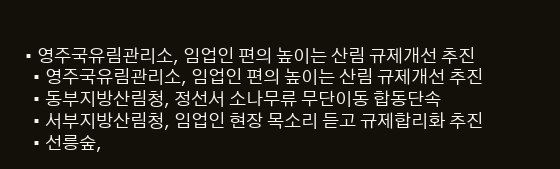• 영주국유림관리소, 임업인 편의 높이는 산림 규제개선 추진
  • 영주국유림관리소, 임업인 편의 높이는 산림 규제개선 추진
  • 동부지방산림청, 정선서 소나무류 무단이동 합동단속
  • 서부지방산림청, 임업인 현장 목소리 듣고 규제합리화 추진
  • 선릉숲,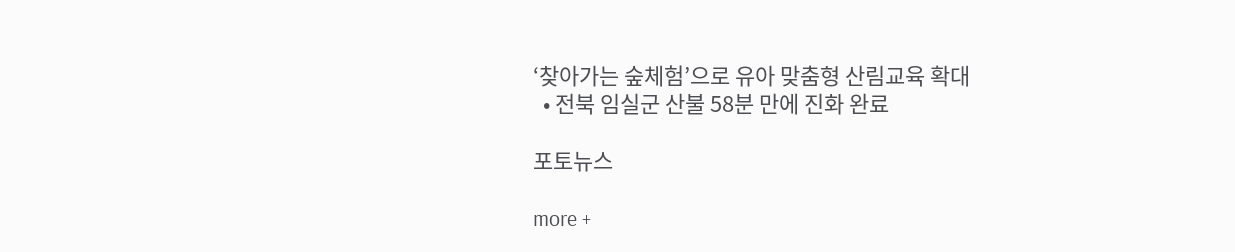‘찾아가는 숲체험’으로 유아 맞춤형 산림교육 확대
  • 전북 임실군 산불 58분 만에 진화 완료

포토뉴스

more +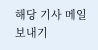해당 기사 메일 보내기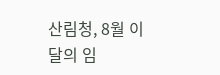산림청, 8월 이달의 임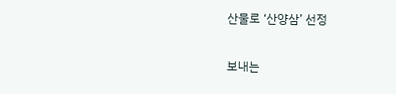산물로 ‘산양삼’ 선정

보내는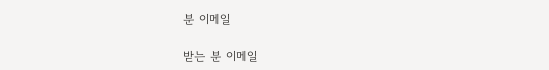분 이메일

받는 분 이메일